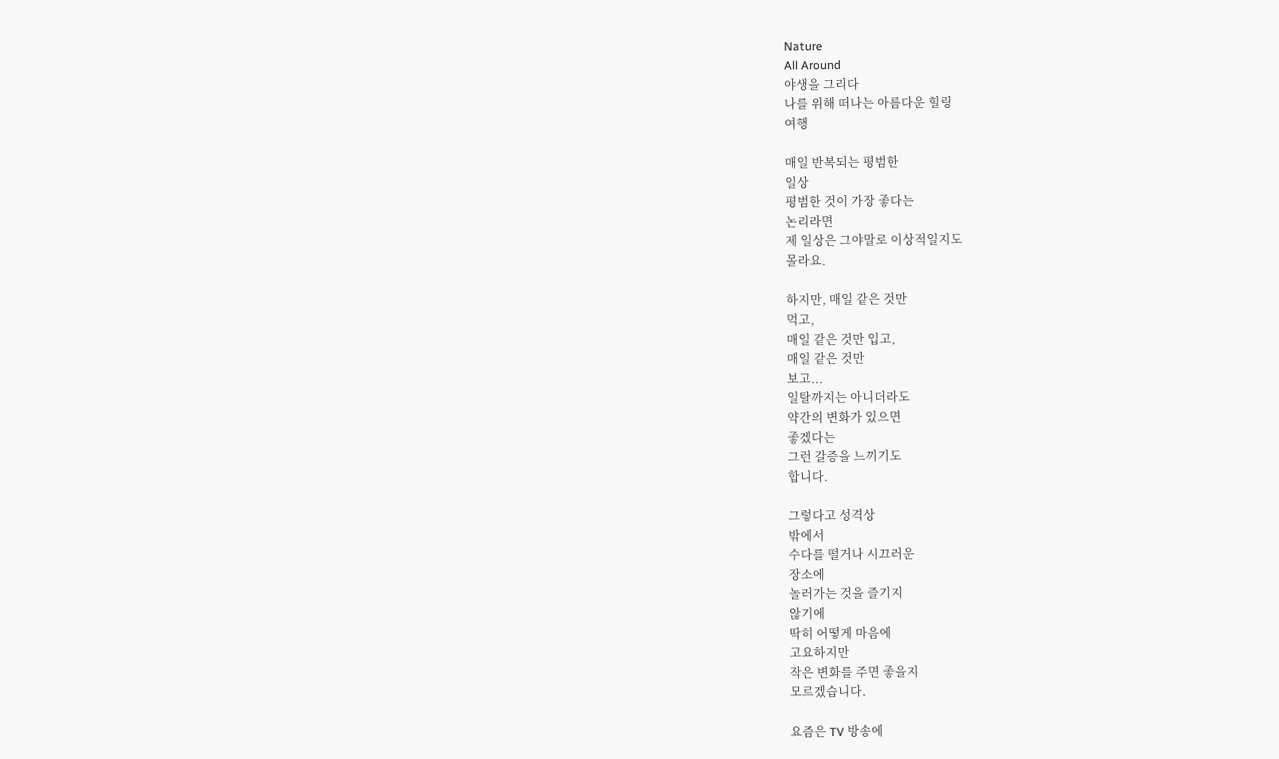Nature
All Around
야생을 그리다
나를 위해 떠나는 아름다운 힐링
여행

매일 반복되는 평범한
일상
평범한 것이 가장 좋다는
논리라면
제 일상은 그야말로 이상적일지도
몰라요.

하지만, 매일 같은 것만
먹고,
매일 같은 것만 입고,
매일 같은 것만
보고...
일탈까지는 아니더라도
약간의 변화가 있으면
좋겠다는
그런 갈증을 느끼기도
합니다.

그렇다고 성격상
밖에서
수다를 떨거나 시끄러운
장소에
놀러가는 것을 즐기지
않기에
딱히 어떻게 마음에
고요하지만
작은 변화를 주면 좋을지
모르겠습니다.

요즘은 TV 방송에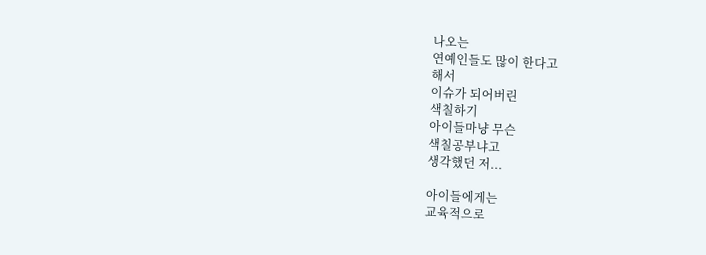나오는
연예인들도 많이 한다고
해서
이슈가 되어버린
색칠하기
아이들마냥 무슨
색칠공부냐고
생각했던 저...

아이들에게는
교육적으로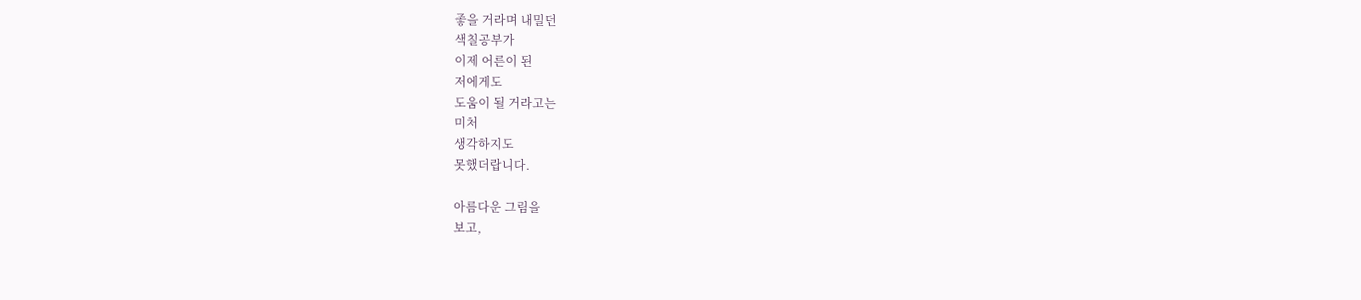좋을 거라며 내밀던
색칠공부가
이제 어른이 된
저에게도
도움이 될 거라고는
미처
생각하지도
못했더랍니다.

아름다운 그림을
보고,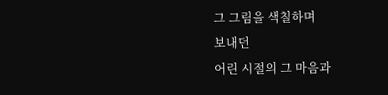그 그림을 색칠하며
보내던
어린 시절의 그 마음과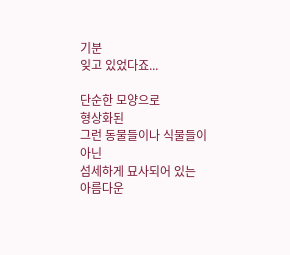기분
잊고 있었다죠...

단순한 모양으로
형상화된
그런 동물들이나 식물들이
아닌
섬세하게 묘사되어 있는
아름다운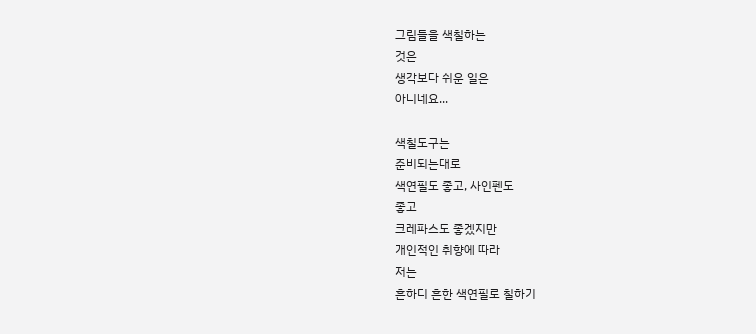그림들을 색칠하는
것은
생각보다 쉬운 일은
아니네요...

색칠도구는
준비되는대로
색연필도 좋고, 사인펜도
좋고
크레파스도 좋겠지만
개인적인 취향에 따라
저는
흔하디 흔한 색연필로 칠하기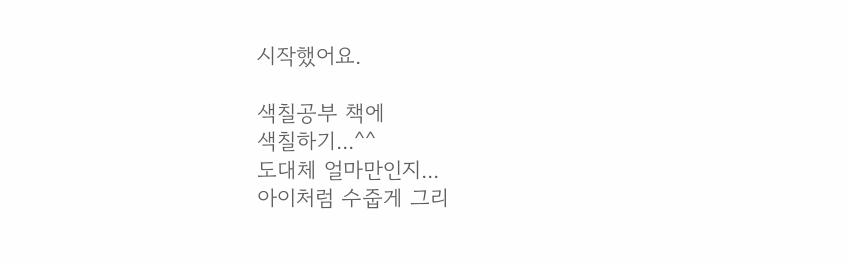시작했어요.

색칠공부 책에
색칠하기...^^
도대체 얼마만인지...
아이처럼 수줍게 그리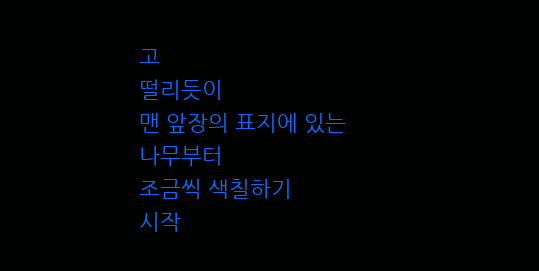고
떨리듯이
맨 앞장의 표지에 있는
나무부터
조금씩 색칠하기
시작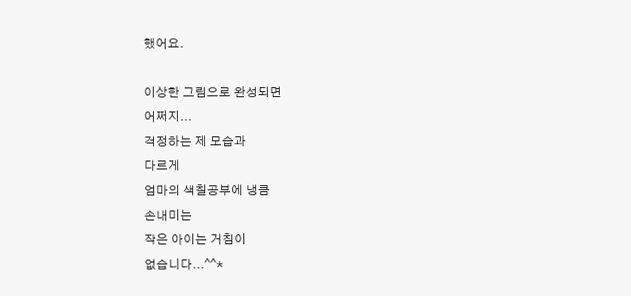했어요.

이상한 그림으로 완성되면
어쩌지...
걱정하는 제 모습과
다르게
엄마의 색칠공부에 냉큼
손내미는
작은 아이는 거침이
없습니다...^^*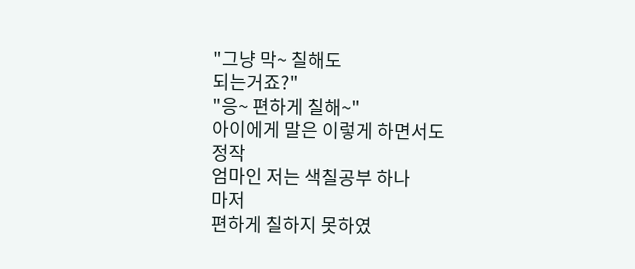"그냥 막~ 칠해도
되는거죠?"
"응~ 편하게 칠해~"
아이에게 말은 이렇게 하면서도
정작
엄마인 저는 색칠공부 하나
마저
편하게 칠하지 못하였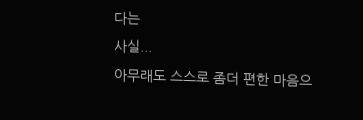다는
사실...
아무래도 스스로 좀더 편한 마음으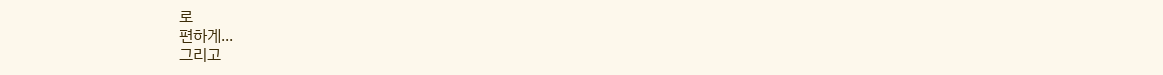로
편하게...
그리고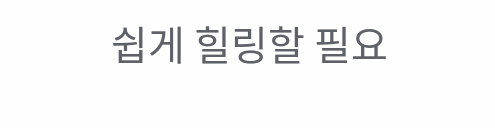쉽게 힐링할 필요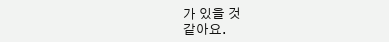가 있을 것
같아요.